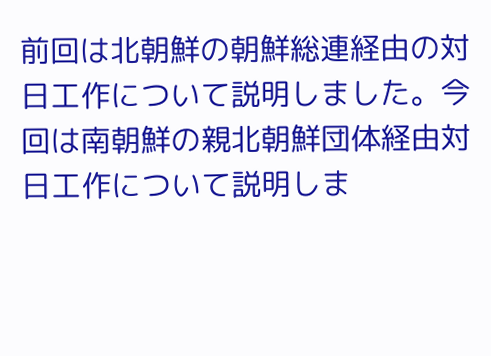前回は北朝鮮の朝鮮総連経由の対日工作について説明しました。今回は南朝鮮の親北朝鮮団体経由対日工作について説明しま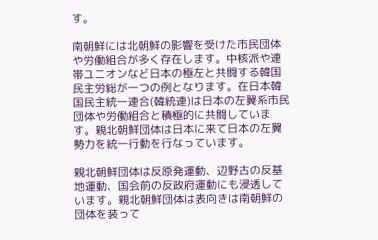す。

南朝鮮には北朝鮮の影響を受けた市民団体や労働組合が多く存在します。中核派や連帯ユニオンなど日本の極左と共闘する韓国民主労総が一つの例となります。在日本韓国民主統一連合(韓統連)は日本の左翼系市民団体や労働組合と積極的に共闘しています。親北朝鮮団体は日本に来て日本の左翼勢力を統一行動を行なっています。

親北朝鮮団体は反原発運動、辺野古の反基地運動、国会前の反政府運動にも浸透しています。親北朝鮮団体は表向きは南朝鮮の団体を装って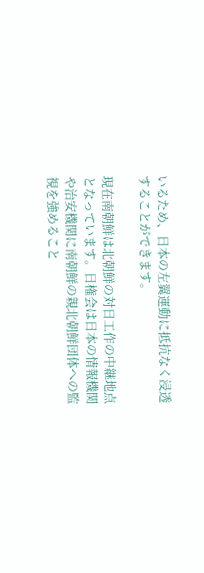いるため、日本の左翼運動に抵抗なく浸透することができます。

現在南朝鮮は北朝鮮の対日工作の中継地点となっています。日権会は日本の情報機関や治安機関に南朝鮮の親北朝鮮団体への監視を強めること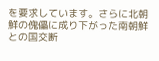を要求しています。さらに北朝鮮の傀儡に成り下がった南朝鮮との国交断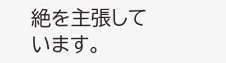絶を主張しています。